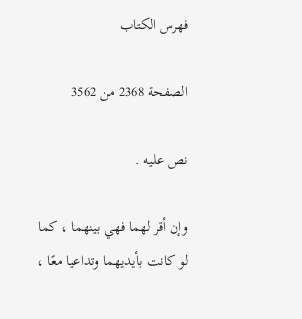فهرس الكتاب

الصفحة 2368 من 3562

نص عليه .

وإن أقر لهما فهي بينهما ، كما لو كانت بأيديهما وتداعيا معًا ،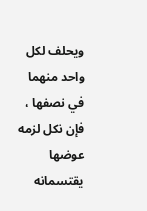ويحلف لكل واحد منهما في نصفها ، فإن نكل لزمه عوضها يقتسمانه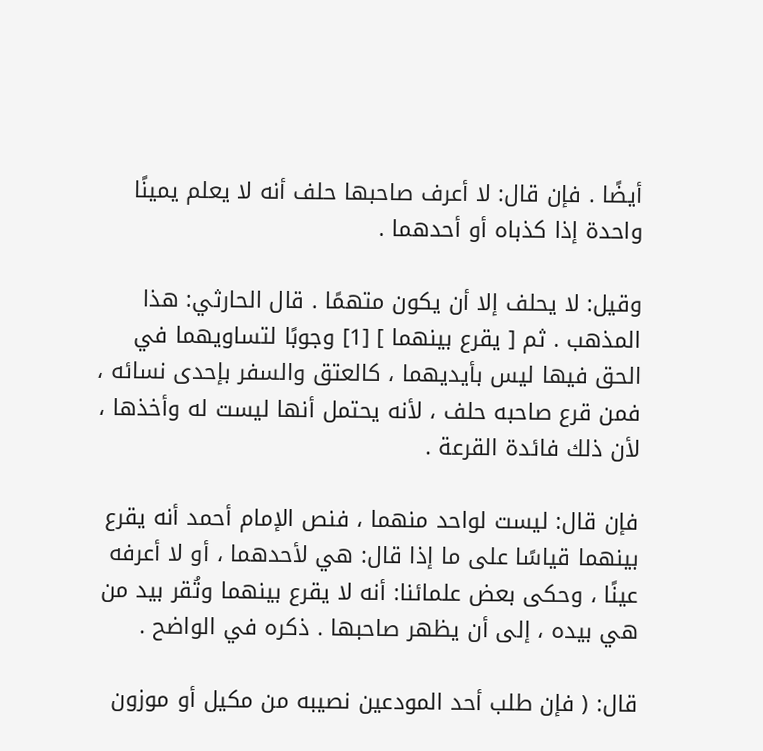أيضًا . فإن قال: لا أعرف صاحبها حلف أنه لا يعلم يمينًا واحدة إذا كذباه أو أحدهما .

وقيل: لا يحلف إلا أن يكون متهمًا . قال الحارثي: هذا المذهب . ثم [ يقرع بينهما ] [1] وجوبًا لتساويهما في الحق فيها ليس بأيديهما ، كالعتق والسفر بإحدى نسائه ، فمن قرع صاحبه حلف ، لأنه يحتمل أنها ليست له وأخذها ، لأن ذلك فائدة القرعة .

فإن قال: ليست لواحد منهما ، فنص الإمام أحمد أنه يقرع بينهما قياسًا على ما إذا قال: هي لأحدهما ، أو لا أعرفه عينًا ، وحكى بعض علمائنا: أنه لا يقرع بينهما وتُقر بيد من هي بيده ، إلى أن يظهر صاحبها . ذكره في الواضح .

قال: ( فإن طلب أحد المودعين نصيبه من مكيل أو موزون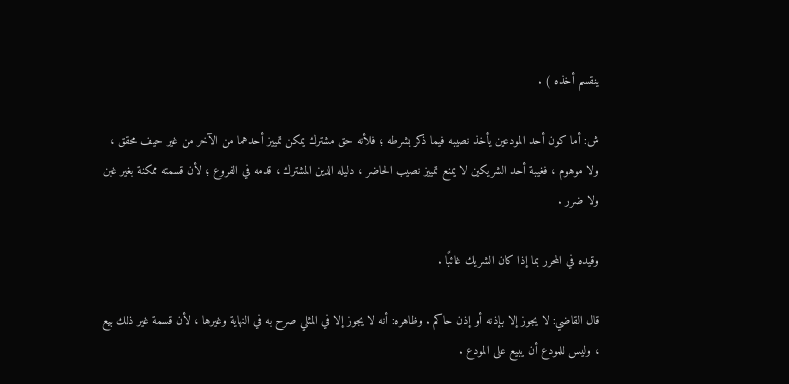ينقسم أخذه ) .

ش: أما كون أحد المودعين يأخذ نصيبه فيما ذكر بشرطه ؛ فلأنه حق مشترك يمكن تمييز أحدهما من الآخر من غير حيف محقق ، ولا موهوم ، فغيبة أحد الشريكين لا يمنع تمييز نصيب الحاضر ، دليله الدين المشترك ، قدمه في الفروع ؛ لأن قسمته ممكنة بغير غبن ولا ضرر .

وقيده في المحرر بما إذا كان الشريك غائبًا .

قال القاضي: لا يجوز إلا بإذنه أو إذن حاكم . وظاهره: أنه لا يجوز إلا في المثلي صرح به في النهاية وغيرها ، لأن قسمة غير ذلك بيع ، وليس للمودع أن يبيع على المودع .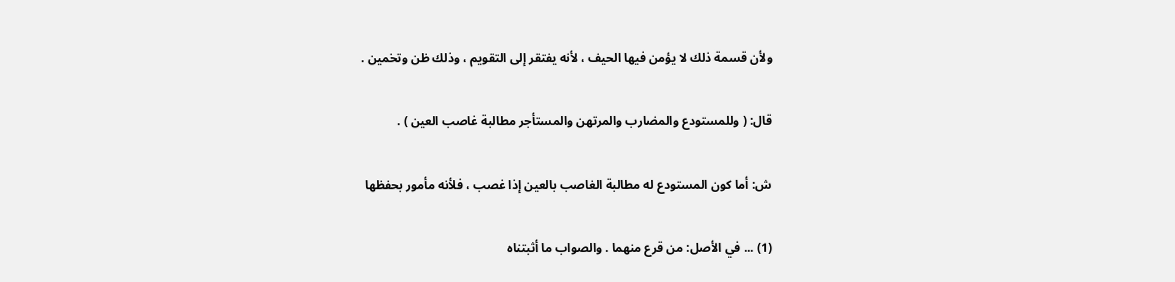ولأن قسمة ذلك لا يؤمن فيها الحيف ، لأنه يفتقر إلى التقويم ، وذلك ظن وتخمين .

قال: ( وللمستودع والمضارب والمرتهن والمستأجر مطالبة غاصب العين ) .

ش: أما كون المستودع له مطالبة الغاصب بالعين إذا غصب ، فلأنه مأمور بحفظها

(1) ... في الأصل: من قرع منهما . والصواب ما أثبتناه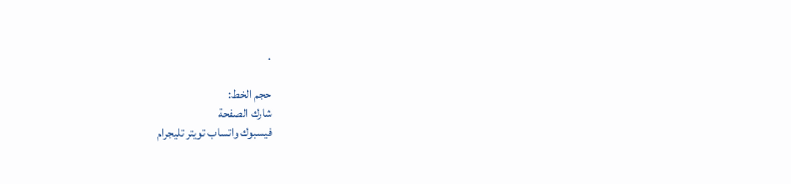.

حجم الخط:
شارك الصفحة
فيسبوك واتساب تويتر تليجرام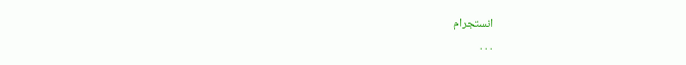انستجرام
. . .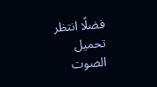فضلًا انتظر تحميل الصوت